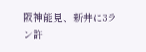阪神能見、新井に3ラン許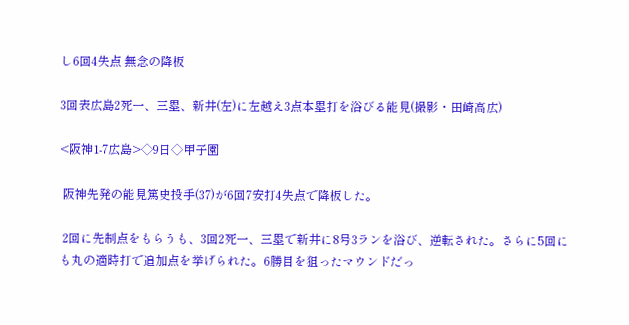し6回4失点 無念の降板

3回表広島2死一、三塁、新井(左)に左越え3点本塁打を浴びる能見(撮影・田崎高広)

<阪神1-7広島>◇9日◇甲子園

 阪神先発の能見篤史投手(37)が6回7安打4失点で降板した。

 2回に先制点をもらうも、3回2死一、三塁で新井に8号3ランを浴び、逆転された。さらに5回にも丸の適時打で追加点を挙げられた。6勝目を狙ったマウンドだっ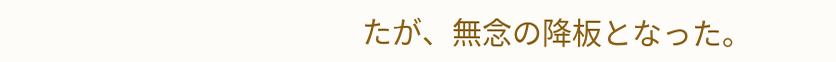たが、無念の降板となった。